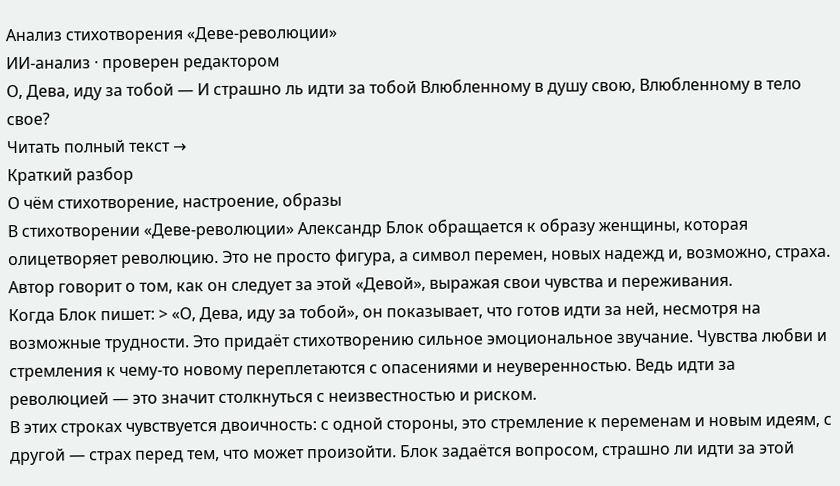Анализ стихотворения «Деве-революции»
ИИ-анализ · проверен редактором
О, Дева, иду за тобой — И страшно ль идти за тобой Влюбленному в душу свою, Влюбленному в тело свое?
Читать полный текст →
Краткий разбор
О чём стихотворение, настроение, образы
В стихотворении «Деве-революции» Александр Блок обращается к образу женщины, которая олицетворяет революцию. Это не просто фигура, а символ перемен, новых надежд и, возможно, страха. Автор говорит о том, как он следует за этой «Девой», выражая свои чувства и переживания.
Когда Блок пишет: > «О, Дева, иду за тобой», он показывает, что готов идти за ней, несмотря на возможные трудности. Это придаёт стихотворению сильное эмоциональное звучание. Чувства любви и стремления к чему-то новому переплетаются с опасениями и неуверенностью. Ведь идти за революцией — это значит столкнуться с неизвестностью и риском.
В этих строках чувствуется двоичность: с одной стороны, это стремление к переменам и новым идеям, с другой — страх перед тем, что может произойти. Блок задаётся вопросом, страшно ли идти за этой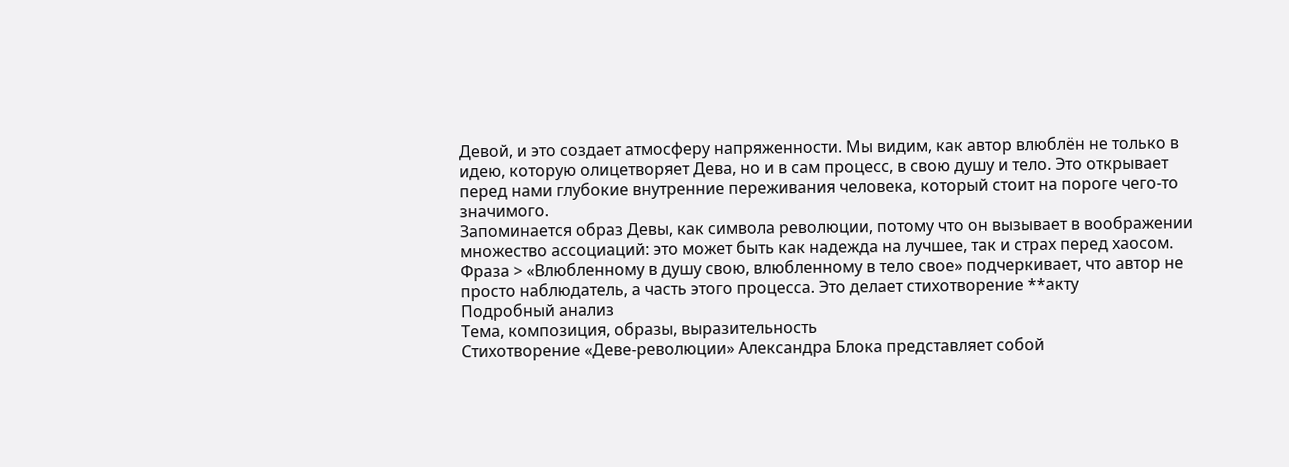Девой, и это создает атмосферу напряженности. Мы видим, как автор влюблён не только в идею, которую олицетворяет Дева, но и в сам процесс, в свою душу и тело. Это открывает перед нами глубокие внутренние переживания человека, который стоит на пороге чего-то значимого.
Запоминается образ Девы, как символа революции, потому что он вызывает в воображении множество ассоциаций: это может быть как надежда на лучшее, так и страх перед хаосом. Фраза > «Влюбленному в душу свою, влюбленному в тело свое» подчеркивает, что автор не просто наблюдатель, а часть этого процесса. Это делает стихотворение **акту
Подробный анализ
Тема, композиция, образы, выразительность
Стихотворение «Деве-революции» Александра Блока представляет собой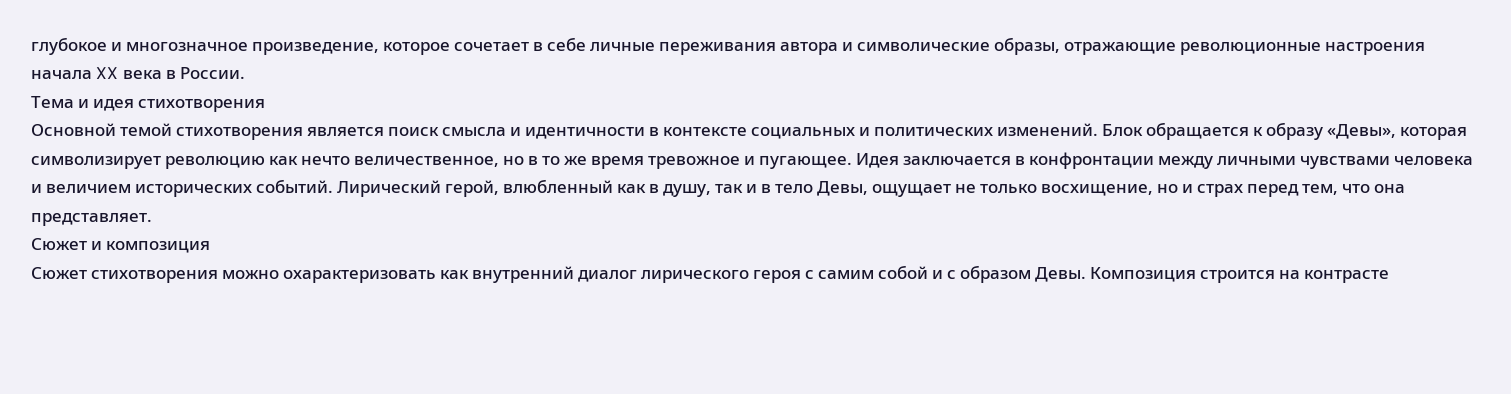глубокое и многозначное произведение, которое сочетает в себе личные переживания автора и символические образы, отражающие революционные настроения начала XX века в России.
Тема и идея стихотворения
Основной темой стихотворения является поиск смысла и идентичности в контексте социальных и политических изменений. Блок обращается к образу «Девы», которая символизирует революцию как нечто величественное, но в то же время тревожное и пугающее. Идея заключается в конфронтации между личными чувствами человека и величием исторических событий. Лирический герой, влюбленный как в душу, так и в тело Девы, ощущает не только восхищение, но и страх перед тем, что она представляет.
Сюжет и композиция
Сюжет стихотворения можно охарактеризовать как внутренний диалог лирического героя с самим собой и с образом Девы. Композиция строится на контрасте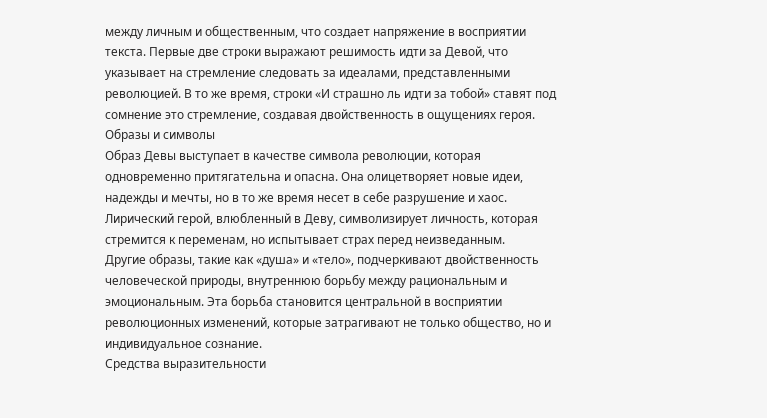между личным и общественным, что создает напряжение в восприятии текста. Первые две строки выражают решимость идти за Девой, что указывает на стремление следовать за идеалами, представленными революцией. В то же время, строки «И страшно ль идти за тобой» ставят под сомнение это стремление, создавая двойственность в ощущениях героя.
Образы и символы
Образ Девы выступает в качестве символа революции, которая одновременно притягательна и опасна. Она олицетворяет новые идеи, надежды и мечты, но в то же время несет в себе разрушение и хаос. Лирический герой, влюбленный в Деву, символизирует личность, которая стремится к переменам, но испытывает страх перед неизведанным.
Другие образы, такие как «душа» и «тело», подчеркивают двойственность человеческой природы, внутреннюю борьбу между рациональным и эмоциональным. Эта борьба становится центральной в восприятии революционных изменений, которые затрагивают не только общество, но и индивидуальное сознание.
Средства выразительности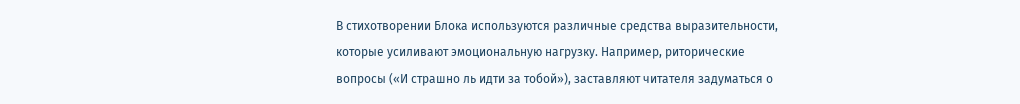В стихотворении Блока используются различные средства выразительности, которые усиливают эмоциональную нагрузку. Например, риторические вопросы («И страшно ль идти за тобой»), заставляют читателя задуматься о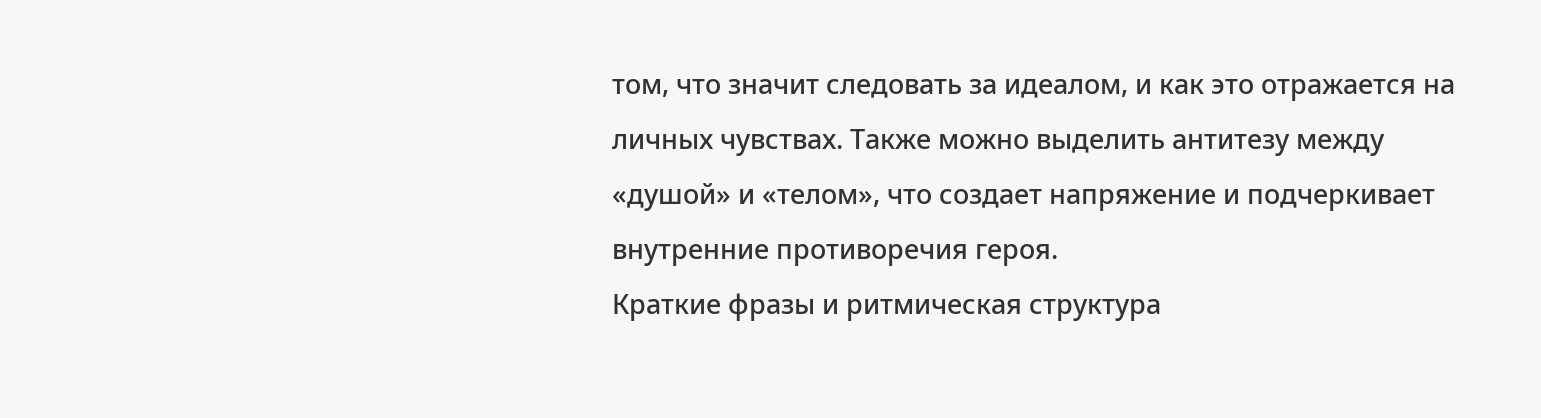том, что значит следовать за идеалом, и как это отражается на личных чувствах. Также можно выделить антитезу между «душой» и «телом», что создает напряжение и подчеркивает внутренние противоречия героя.
Краткие фразы и ритмическая структура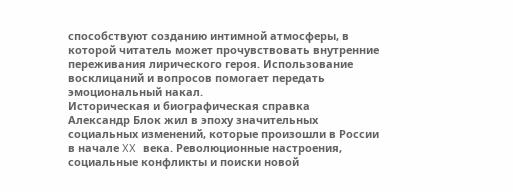способствуют созданию интимной атмосферы, в которой читатель может прочувствовать внутренние переживания лирического героя. Использование восклицаний и вопросов помогает передать эмоциональный накал.
Историческая и биографическая справка
Александр Блок жил в эпоху значительных социальных изменений, которые произошли в России в начале XX века. Революционные настроения, социальные конфликты и поиски новой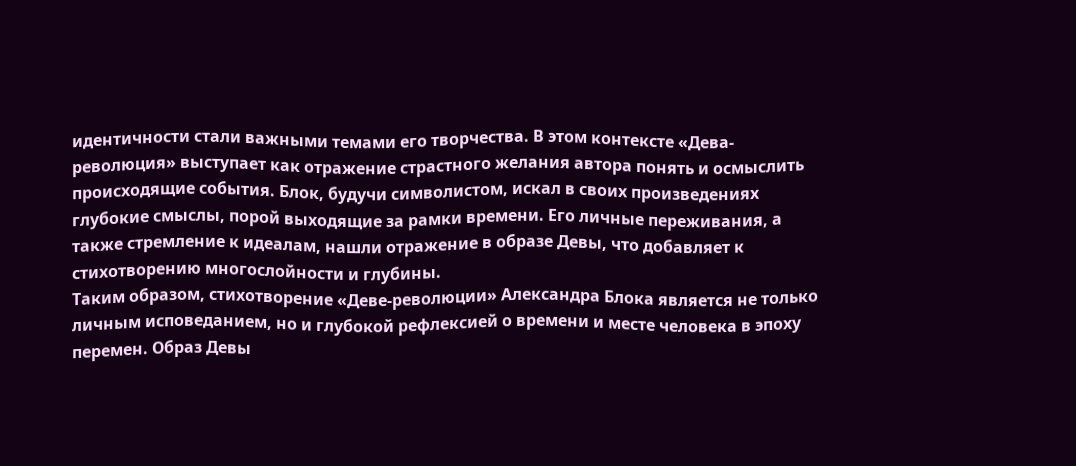идентичности стали важными темами его творчества. В этом контексте «Дева-революция» выступает как отражение страстного желания автора понять и осмыслить происходящие события. Блок, будучи символистом, искал в своих произведениях глубокие смыслы, порой выходящие за рамки времени. Его личные переживания, а также стремление к идеалам, нашли отражение в образе Девы, что добавляет к стихотворению многослойности и глубины.
Таким образом, стихотворение «Деве-революции» Александра Блока является не только личным исповеданием, но и глубокой рефлексией о времени и месте человека в эпоху перемен. Образ Девы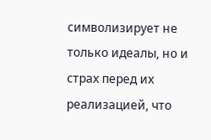символизирует не только идеалы, но и страх перед их реализацией, что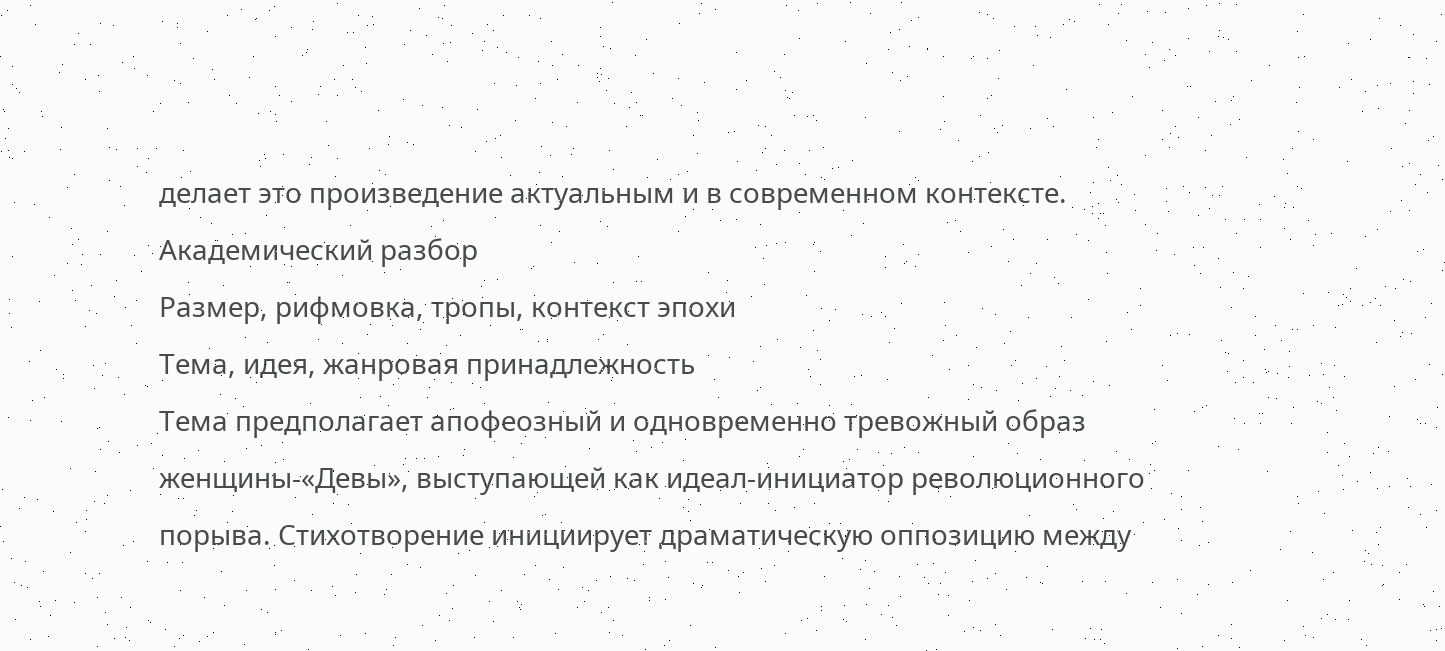делает это произведение актуальным и в современном контексте.
Академический разбор
Размер, рифмовка, тропы, контекст эпохи
Тема, идея, жанровая принадлежность
Тема предполагает апофеозный и одновременно тревожный образ женщины-«Девы», выступающей как идеал-инициатор революционного порыва. Стихотворение инициирует драматическую оппозицию между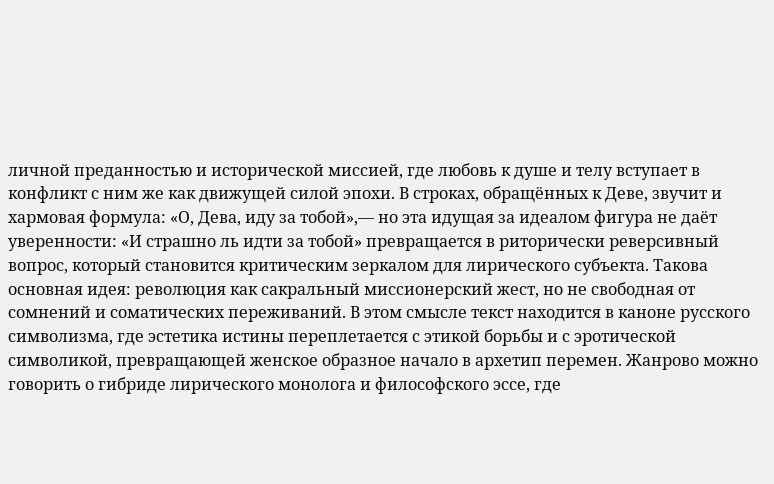личной преданностью и исторической миссией, где любовь к душе и телу вступает в конфликт с ним же как движущей силой эпохи. В строках, обращённых к Деве, звучит и хармовая формула: «О, Дева, иду за тобой»,— но эта идущая за идеалом фигура не даёт уверенности: «И страшно ль идти за тобой» превращается в риторически реверсивный вопрос, который становится критическим зеркалом для лирического субъекта. Такова основная идея: революция как сакральный миссионерский жест, но не свободная от сомнений и соматических переживаний. В этом смысле текст находится в каноне русского символизма, где эстетика истины переплетается с этикой борьбы и с эротической символикой, превращающей женское образное начало в архетип перемен. Жанрово можно говорить о гибриде лирического монолога и философского эссе, где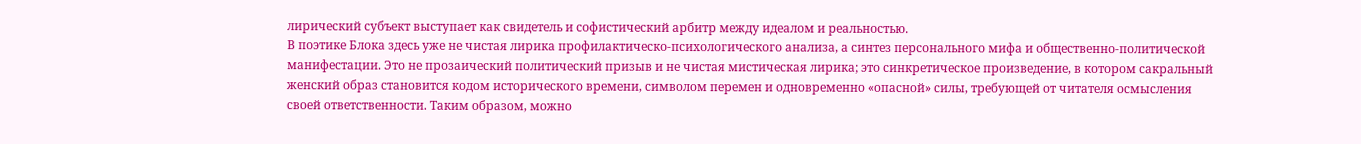лирический субъект выступает как свидетель и софистический арбитр между идеалом и реальностью.
В поэтике Блока здесь уже не чистая лирика профилактическо‑психологического анализа, а синтез персонального мифа и общественно-политической манифестации. Это не прозаический политический призыв и не чистая мистическая лирика; это синкретическое произведение, в котором сакральный женский образ становится кодом исторического времени, символом перемен и одновременно «опасной» силы, требующей от читателя осмысления своей ответственности. Таким образом, можно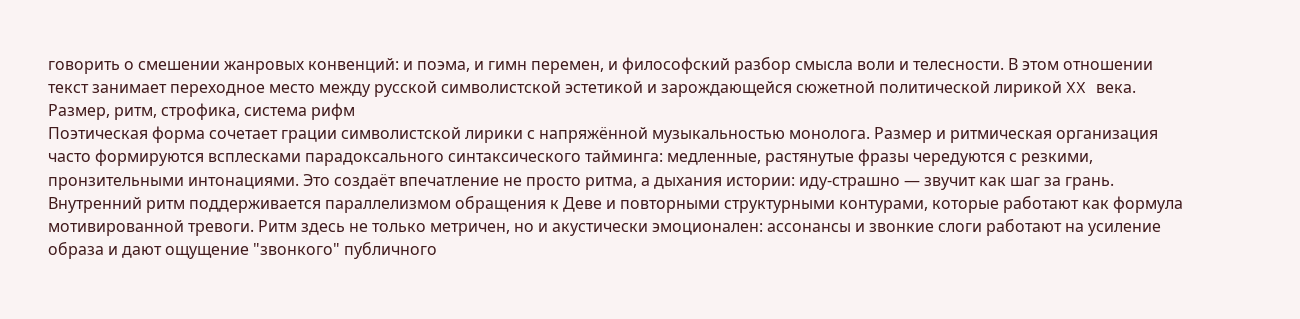говорить о смешении жанровых конвенций: и поэма, и гимн перемен, и философский разбор смысла воли и телесности. В этом отношении текст занимает переходное место между русской символистской эстетикой и зарождающейся сюжетной политической лирикой XX века.
Размер, ритм, строфика, система рифм
Поэтическая форма сочетает грации символистской лирики с напряжённой музыкальностью монолога. Размер и ритмическая организация часто формируются всплесками парадоксального синтаксического тайминга: медленные, растянутые фразы чередуются с резкими, пронзительными интонациями. Это создаёт впечатление не просто ритма, а дыхания истории: иду‑страшно — звучит как шаг за грань. Внутренний ритм поддерживается параллелизмом обращения к Деве и повторными структурными контурами, которые работают как формула мотивированной тревоги. Ритм здесь не только метричен, но и акустически эмоционален: ассонансы и звонкие слоги работают на усиление образа и дают ощущение "звонкого" публичного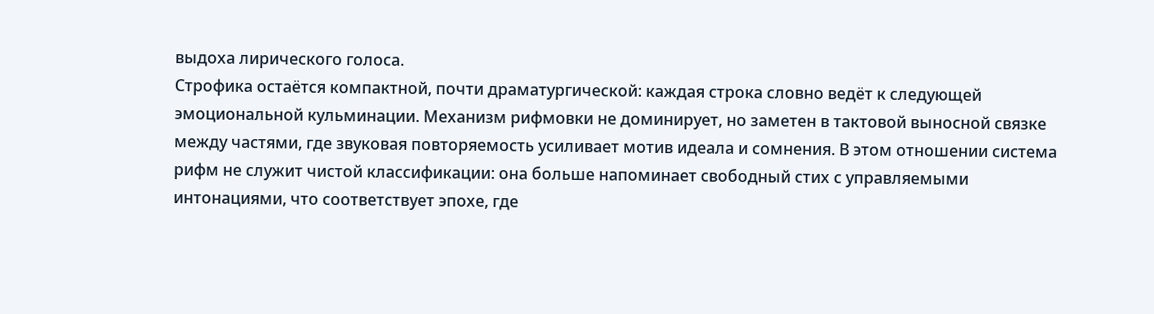выдоха лирического голоса.
Строфика остаётся компактной, почти драматургической: каждая строка словно ведёт к следующей эмоциональной кульминации. Механизм рифмовки не доминирует, но заметен в тактовой выносной связке между частями, где звуковая повторяемость усиливает мотив идеала и сомнения. В этом отношении система рифм не служит чистой классификации: она больше напоминает свободный стих с управляемыми интонациями, что соответствует эпохе, где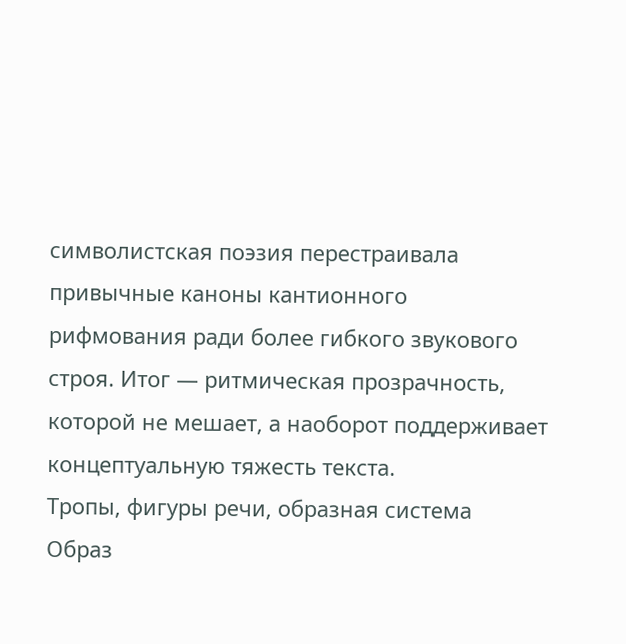символистская поэзия перестраивала привычные каноны кантионного рифмования ради более гибкого звукового строя. Итог — ритмическая прозрачность, которой не мешает, а наоборот поддерживает концептуальную тяжесть текста.
Тропы, фигуры речи, образная система
Образ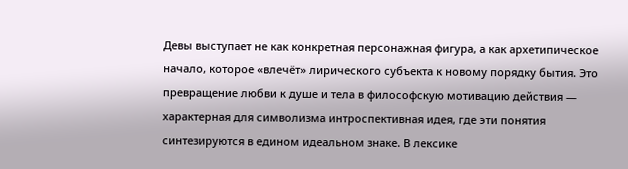Девы выступает не как конкретная персонажная фигура, а как архетипическое начало, которое «влечёт» лирического субъекта к новому порядку бытия. Это превращение любви к душе и тела в философскую мотивацию действия — характерная для символизма интроспективная идея, где эти понятия синтезируются в едином идеальном знаке. В лексике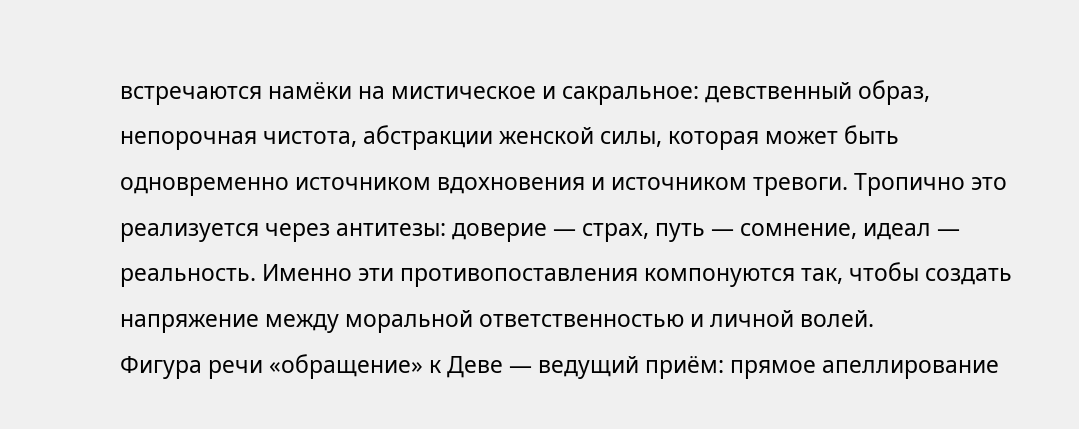встречаются намёки на мистическое и сакральное: девственный образ, непорочная чистота, абстракции женской силы, которая может быть одновременно источником вдохновения и источником тревоги. Тропично это реализуется через антитезы: доверие — страх, путь — сомнение, идеал — реальность. Именно эти противопоставления компонуются так, чтобы создать напряжение между моральной ответственностью и личной волей.
Фигура речи «обращение» к Деве — ведущий приём: прямое апеллирование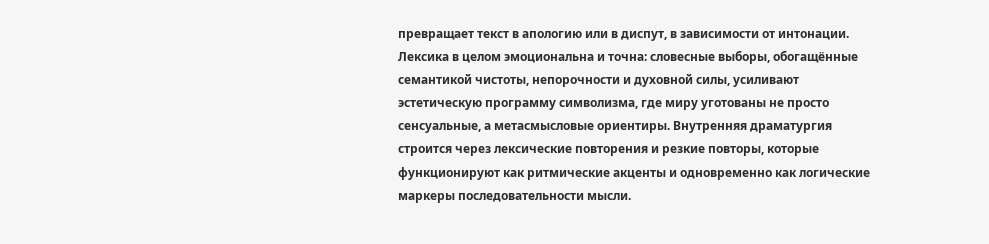превращает текст в апологию или в диспут, в зависимости от интонации. Лексика в целом эмоциональна и точна: словесные выборы, обогащённые семантикой чистоты, непорочности и духовной силы, усиливают эстетическую программу символизма, где миру уготованы не просто сенсуальные, а метасмысловые ориентиры. Внутренняя драматургия строится через лексические повторения и резкие повторы, которые функционируют как ритмические акценты и одновременно как логические маркеры последовательности мысли.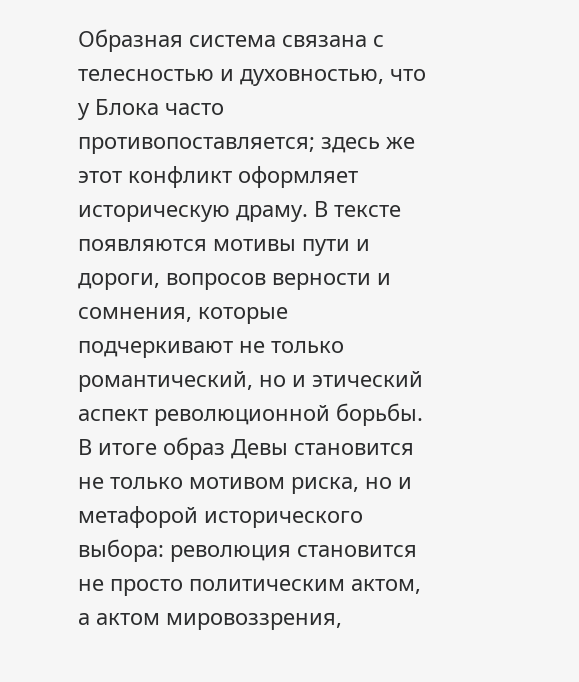Образная система связана с телесностью и духовностью, что у Блока часто противопоставляется; здесь же этот конфликт оформляет историческую драму. В тексте появляются мотивы пути и дороги, вопросов верности и сомнения, которые подчеркивают не только романтический, но и этический аспект революционной борьбы. В итоге образ Девы становится не только мотивом риска, но и метафорой исторического выбора: революция становится не просто политическим актом, а актом мировоззрения,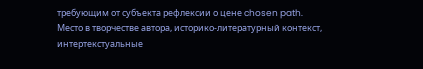требующим от субъекта рефлексии о цене chosen path.
Место в творчестве автора, историко-литературный контекст, интертекстуальные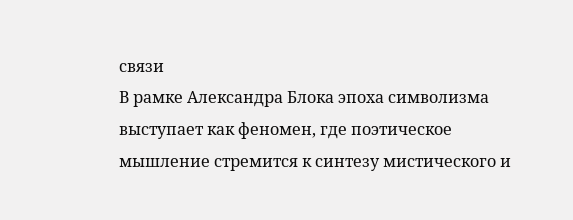связи
В рамке Александра Блока эпоха символизма выступает как феномен, где поэтическое мышление стремится к синтезу мистического и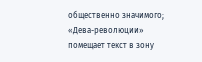общественно значимого; «Дева-революции» помещает текст в зону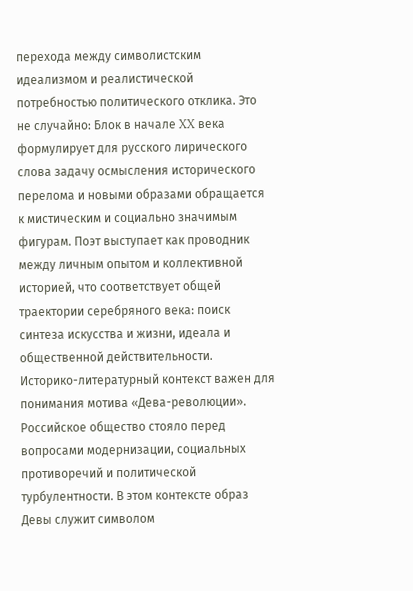перехода между символистским идеализмом и реалистической потребностью политического отклика. Это не случайно: Блок в начале XX века формулирует для русского лирического слова задачу осмысления исторического перелома и новыми образами обращается к мистическим и социально значимым фигурам. Поэт выступает как проводник между личным опытом и коллективной историей, что соответствует общей траектории серебряного века: поиск синтеза искусства и жизни, идеала и общественной действительности.
Историко-литературный контекст важен для понимания мотива «Дева-революции». Российское общество стояло перед вопросами модернизации, социальных противоречий и политической турбулентности. В этом контексте образ Девы служит символом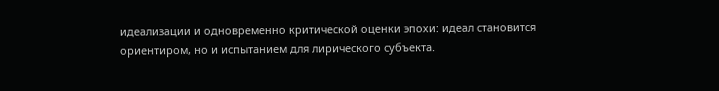идеализации и одновременно критической оценки эпохи: идеал становится ориентиром, но и испытанием для лирического субъекта.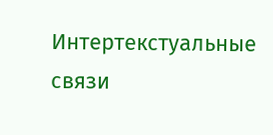Интертекстуальные связи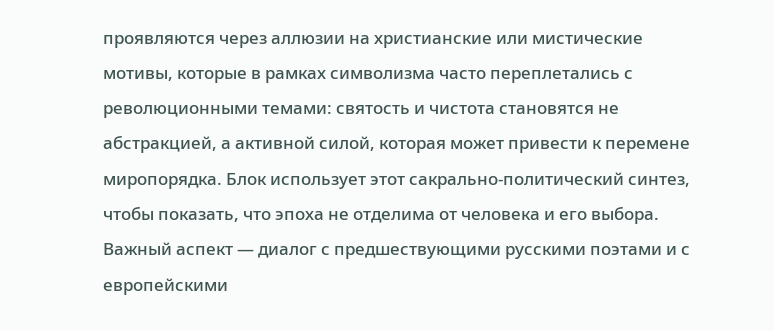проявляются через аллюзии на христианские или мистические мотивы, которые в рамках символизма часто переплетались с революционными темами: святость и чистота становятся не абстракцией, а активной силой, которая может привести к перемене миропорядка. Блок использует этот сакрально‑политический синтез, чтобы показать, что эпоха не отделима от человека и его выбора.
Важный аспект — диалог с предшествующими русскими поэтами и с европейскими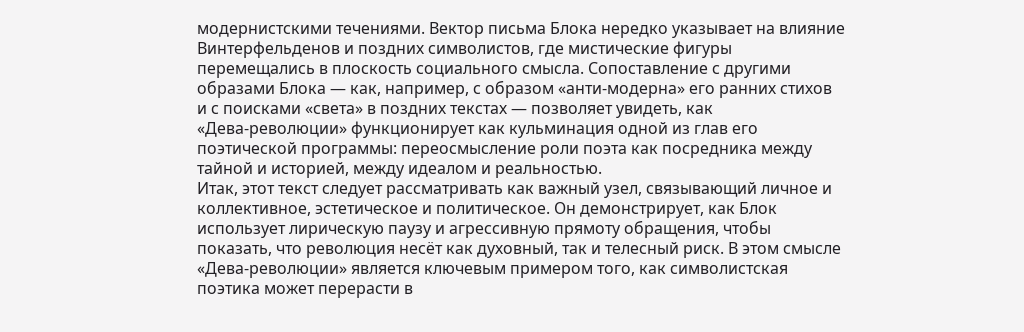модернистскими течениями. Вектор письма Блока нередко указывает на влияние Винтерфельденов и поздних символистов, где мистические фигуры перемещались в плоскость социального смысла. Сопоставление с другими образами Блока — как, например, с образом «анти‑модерна» его ранних стихов и с поисками «света» в поздних текстах — позволяет увидеть, как «Дева‑революции» функционирует как кульминация одной из глав его поэтической программы: переосмысление роли поэта как посредника между тайной и историей, между идеалом и реальностью.
Итак, этот текст следует рассматривать как важный узел, связывающий личное и коллективное, эстетическое и политическое. Он демонстрирует, как Блок использует лирическую паузу и агрессивную прямоту обращения, чтобы показать, что революция несёт как духовный, так и телесный риск. В этом смысле «Дева-революции» является ключевым примером того, как символистская поэтика может перерасти в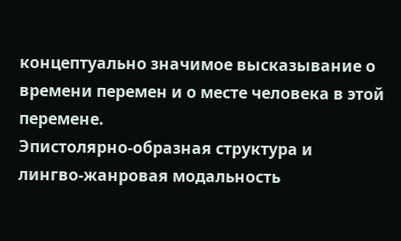концептуально значимое высказывание о времени перемен и о месте человека в этой перемене.
Эпистолярно-образная структура и лингво‑жанровая модальность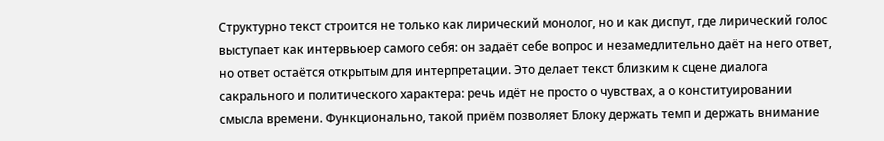Структурно текст строится не только как лирический монолог, но и как диспут, где лирический голос выступает как интервьюер самого себя: он задаёт себе вопрос и незамедлительно даёт на него ответ, но ответ остаётся открытым для интерпретации. Это делает текст близким к сцене диалога сакрального и политического характера: речь идёт не просто о чувствах, а о конституировании смысла времени. Функционально, такой приём позволяет Блоку держать темп и держать внимание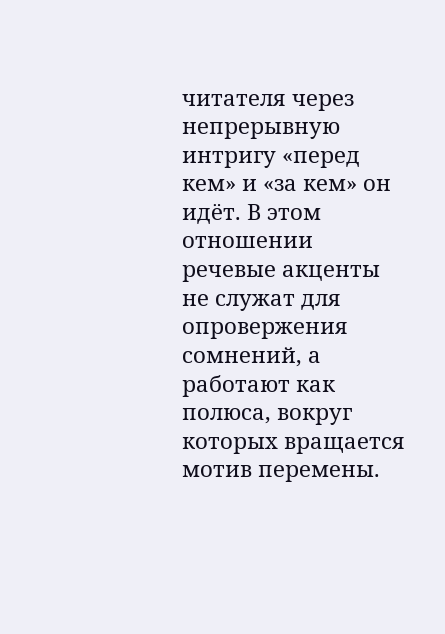читателя через непрерывную интригу «перед кем» и «за кем» он идёт. В этом отношении речевые акценты не служат для опровержения сомнений, а работают как полюса, вокруг которых вращается мотив перемены.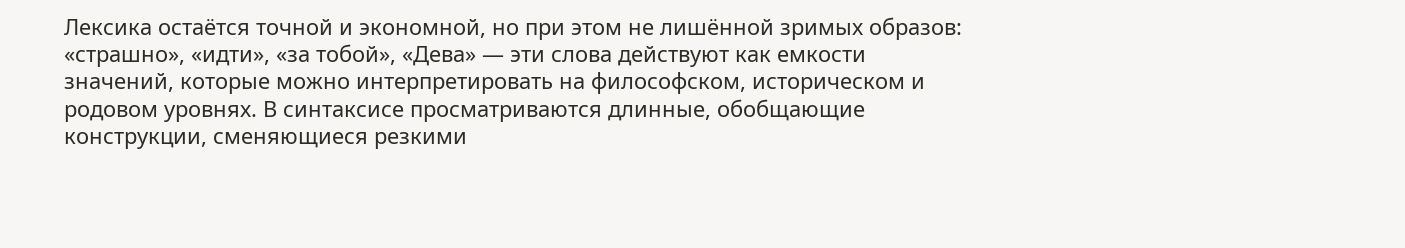Лексика остаётся точной и экономной, но при этом не лишённой зримых образов: «страшно», «идти», «за тобой», «Дева» — эти слова действуют как емкости значений, которые можно интерпретировать на философском, историческом и родовом уровнях. В синтаксисе просматриваются длинные, обобщающие конструкции, сменяющиеся резкими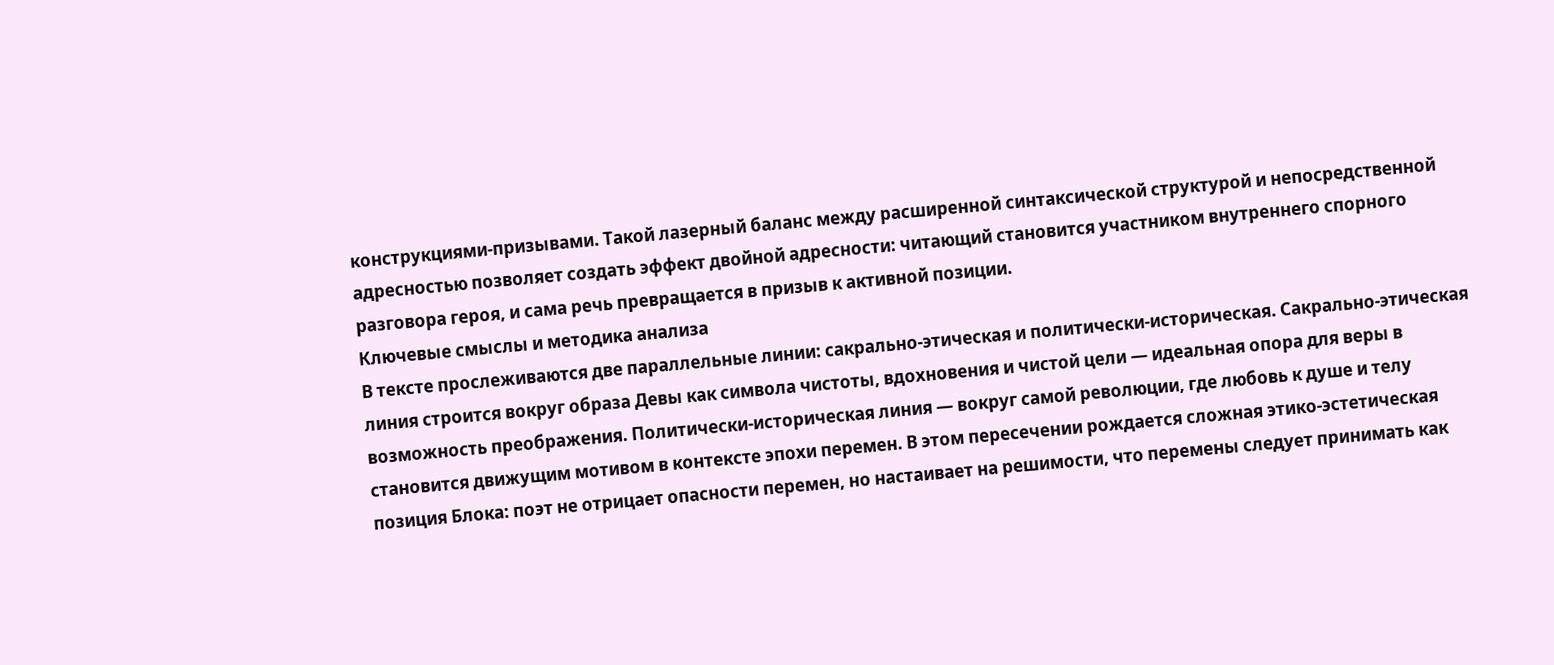конструкциями‑призывами. Такой лазерный баланс между расширенной синтаксической структурой и непосредственной адресностью позволяет создать эффект двойной адресности: читающий становится участником внутреннего спорного разговора героя, и сама речь превращается в призыв к активной позиции.
Ключевые смыслы и методика анализа
В тексте прослеживаются две параллельные линии: сакрально-этическая и политически‑историческая. Сакрально-этическая линия строится вокруг образа Девы как символа чистоты, вдохновения и чистой цели — идеальная опора для веры в возможность преображения. Политически‑историческая линия — вокруг самой революции, где любовь к душе и телу становится движущим мотивом в контексте эпохи перемен. В этом пересечении рождается сложная этико‑эстетическая позиция Блока: поэт не отрицает опасности перемен, но настаивает на решимости, что перемены следует принимать как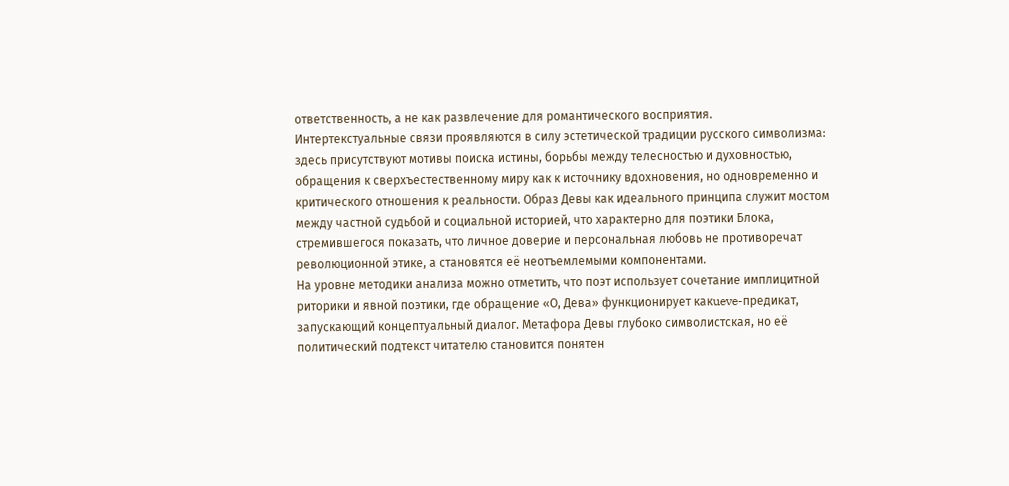ответственность, а не как развлечение для романтического восприятия.
Интертекстуальные связи проявляются в силу эстетической традиции русского символизма: здесь присутствуют мотивы поиска истины, борьбы между телесностью и духовностью, обращения к сверхъестественному миру как к источнику вдохновения, но одновременно и критического отношения к реальности. Образ Девы как идеального принципа служит мостом между частной судьбой и социальной историей, что характерно для поэтики Блока, стремившегося показать, что личное доверие и персональная любовь не противоречат революционной этике, а становятся её неотъемлемыми компонентами.
На уровне методики анализа можно отметить, что поэт использует сочетание имплицитной риторики и явной поэтики, где обращение «О, Дева» функционирует какueve-предикат, запускающий концептуальный диалог. Метафора Девы глубоко символистская, но её политический подтекст читателю становится понятен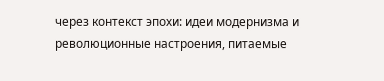через контекст эпохи: идеи модернизма и революционные настроения, питаемые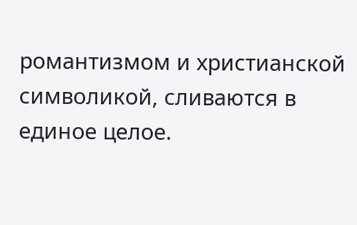романтизмом и христианской символикой, сливаются в единое целое.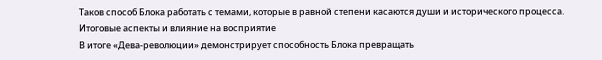Таков способ Блока работать с темами, которые в равной степени касаются души и исторического процесса.
Итоговые аспекты и влияние на восприятие
В итоге «Дева-революции» демонстрирует способность Блока превращать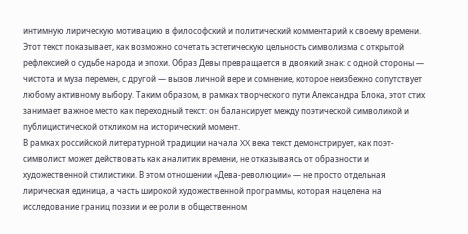интимную лирическую мотивацию в философский и политический комментарий к своему времени. Этот текст показывает, как возможно сочетать эстетическую цельность символизма с открытой рефлексией о судьбе народа и эпохи. Образ Девы превращается в двоякий знак: с одной стороны — чистота и муза перемен, с другой — вызов личной вере и сомнение, которое неизбежно сопутствует любому активному выбору. Таким образом, в рамках творческого пути Александра Блока, этот стих занимает важное место как переходный текст: он балансирует между поэтической символикой и публицистической откликом на исторический момент.
В рамках российской литературной традиции начала XX века текст демонстрирует, как поэт-символист может действовать как аналитик времени, не отказываясь от образности и художественной стилистики. В этом отношении «Дева-революции» — не просто отдельная лирическая единица, а часть широкой художественной программы, которая нацелена на исследование границ поэзии и ее роли в общественном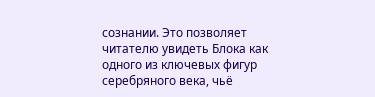сознании. Это позволяет читателю увидеть Блока как одного из ключевых фигур серебряного века, чьё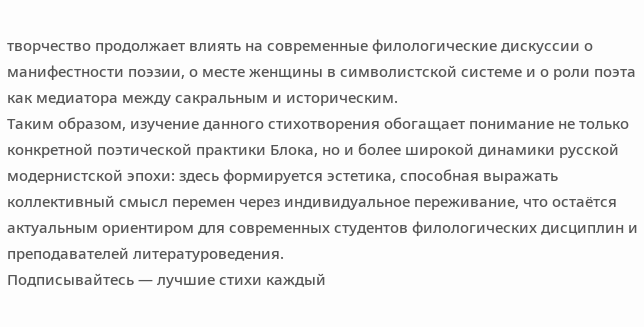творчество продолжает влиять на современные филологические дискуссии о манифестности поэзии, о месте женщины в символистской системе и о роли поэта как медиатора между сакральным и историческим.
Таким образом, изучение данного стихотворения обогащает понимание не только конкретной поэтической практики Блока, но и более широкой динамики русской модернистской эпохи: здесь формируется эстетика, способная выражать коллективный смысл перемен через индивидуальное переживание, что остаётся актуальным ориентиром для современных студентов филологических дисциплин и преподавателей литературоведения.
Подписывайтесь — лучшие стихи каждый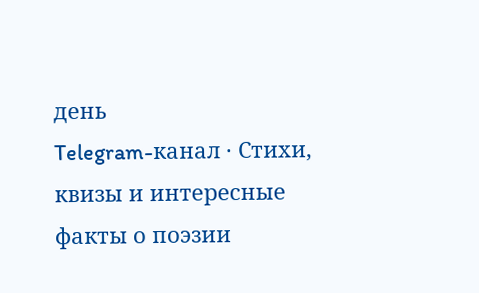день
Telegram-канал · Стихи, квизы и интересные факты о поэзии